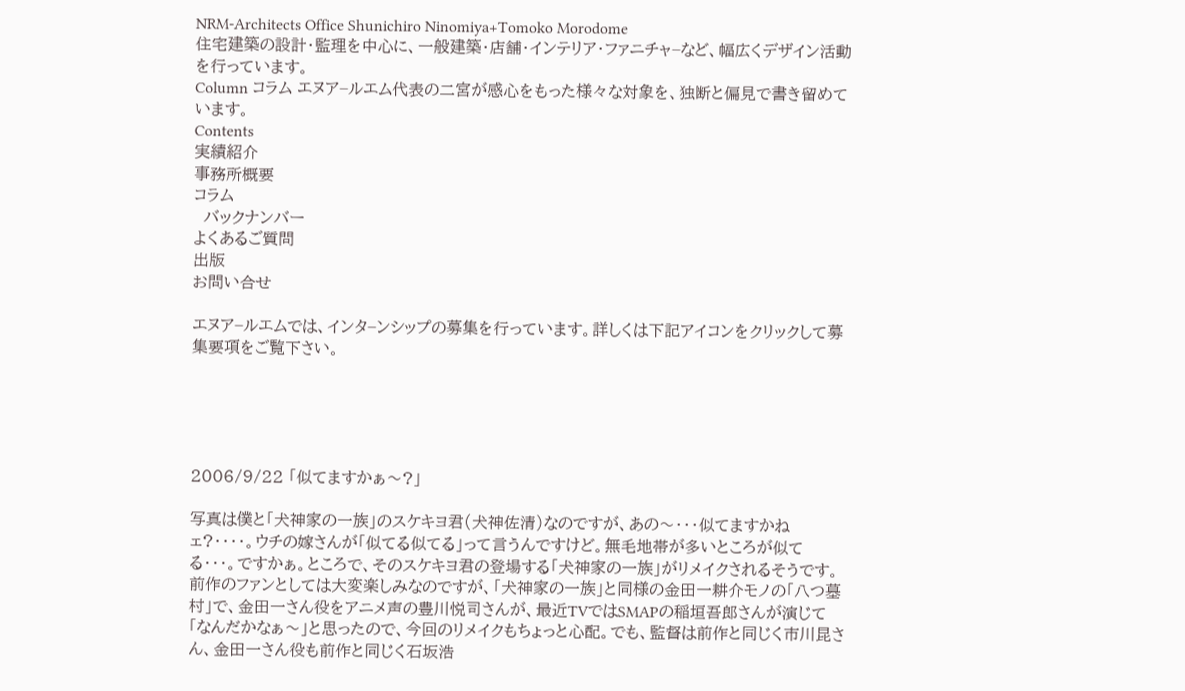NRM-Architects Office Shunichiro Ninomiya+Tomoko Morodome
住宅建築の設計・監理を中心に、一般建築・店舗・インテリア・ファニチャ−など、幅広くデザイン活動を行っています。
Column コラム エヌア−ルエム代表の二宮が感心をもった様々な対象を、独断と偏見で書き留めています。
Contents
実績紹介
事務所概要
コラム
  バックナンバー
よくあるご質問
出版
お問い合せ

エヌア−ルエムでは、インタ−ンシップの募集を行っています。詳しくは下記アイコンをクリックして募集要項をご覧下さい。





2006/9/22 「似てますかぁ〜?」

写真は僕と「犬神家の一族」のスケキヨ君(犬神佐清)なのですが、あの〜・・・似てますかねェ?・・・・。ウチの嫁さんが「似てる似てる」って言うんですけど。無毛地帯が多いところが似てる・・・。ですかぁ。ところで、そのスケキヨ君の登場する「犬神家の一族」がリメイクされるそうです。前作のファンとしては大変楽しみなのですが、「犬神家の一族」と同様の金田一耕介モノの「八つ墓村」で、金田一さん役をアニメ声の豊川悦司さんが、最近TVではSMAPの稲垣吾郎さんが演じて「なんだかなぁ〜」と思ったので、今回のリメイクもちょっと心配。でも、監督は前作と同じく市川昆さん、金田一さん役も前作と同じく石坂浩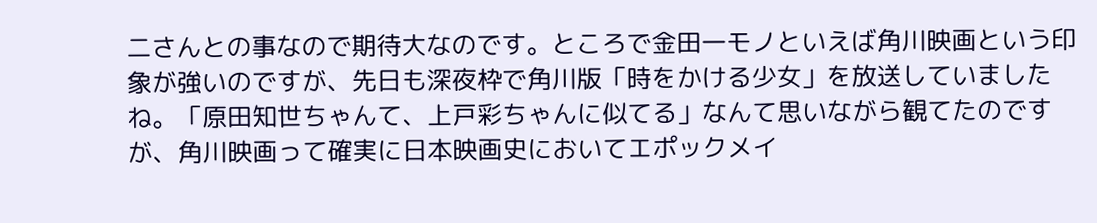二さんとの事なので期待大なのです。ところで金田一モノといえば角川映画という印象が強いのですが、先日も深夜枠で角川版「時をかける少女」を放送していましたね。「原田知世ちゃんて、上戸彩ちゃんに似てる」なんて思いながら観てたのですが、角川映画って確実に日本映画史においてエポックメイ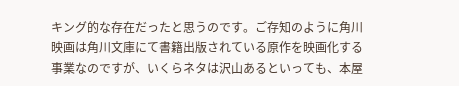キング的な存在だったと思うのです。ご存知のように角川映画は角川文庫にて書籍出版されている原作を映画化する事業なのですが、いくらネタは沢山あるといっても、本屋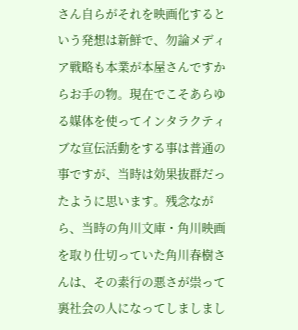さん自らがそれを映画化するという発想は新鮮で、勿論メディア戦略も本業が本屋さんですからお手の物。現在でこそあらゆる媒体を使ってインタラクティブな宣伝活動をする事は普通の事ですが、当時は効果抜群だったように思います。残念ながら、当時の角川文庫・角川映画を取り仕切っていた角川春樹さんは、その素行の悪さが祟って裏社会の人になってしましまし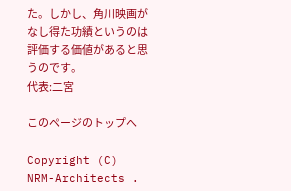た。しかし、角川映画がなし得た功績というのは評価する価値があると思うのです。
代表:二宮

このページのトップへ

Copyright (C) NRM-Architects .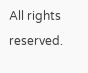All rights reserved.